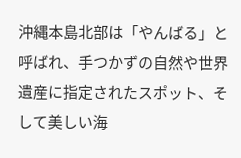沖縄本島北部は「やんばる」と呼ばれ、手つかずの自然や世界遺産に指定されたスポット、そして美しい海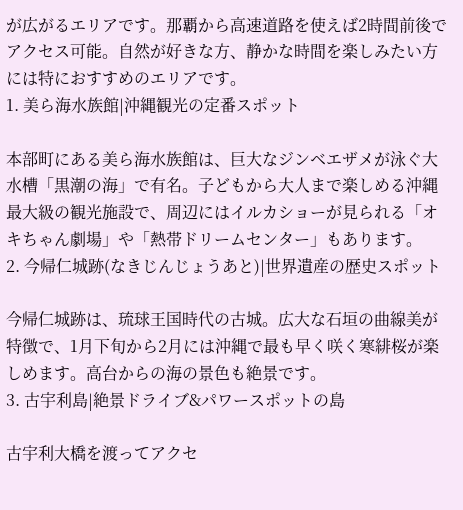が広がるエリアです。那覇から高速道路を使えば2時間前後でアクセス可能。自然が好きな方、静かな時間を楽しみたい方には特におすすめのエリアです。
1. 美ら海水族館|沖縄観光の定番スポット

本部町にある美ら海水族館は、巨大なジンベエザメが泳ぐ大水槽「黒潮の海」で有名。子どもから大人まで楽しめる沖縄最大級の観光施設で、周辺にはイルカショーが見られる「オキちゃん劇場」や「熱帯ドリームセンター」もあります。
2. 今帰仁城跡(なきじんじょうあと)|世界遺産の歴史スポット

今帰仁城跡は、琉球王国時代の古城。広大な石垣の曲線美が特徴で、1月下旬から2月には沖縄で最も早く咲く寒緋桜が楽しめます。高台からの海の景色も絶景です。
3. 古宇利島|絶景ドライブ&パワースポットの島

古宇利大橋を渡ってアクセ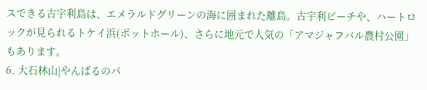スできる古宇利島は、エメラルドグリーンの海に囲まれた離島。古宇利ビーチや、ハートロックが見られるトケイ浜(ポットホール)、さらに地元で人気の「アマジャフバル農村公園」もあります。
6. 大石林山|やんばるのパ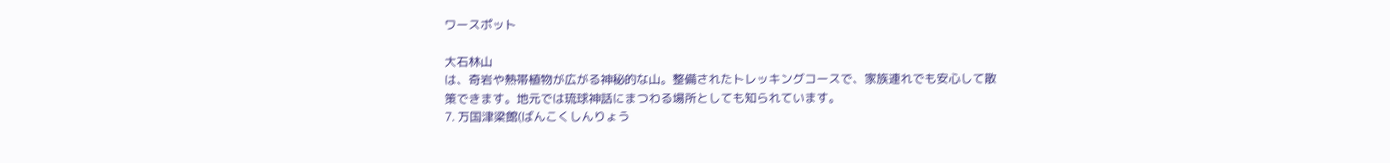ワースポット

大石林山
は、奇岩や熱帯植物が広がる神秘的な山。整備されたトレッキングコースで、家族連れでも安心して散策できます。地元では琉球神話にまつわる場所としても知られています。
7. 万国津梁館(ばんこくしんりょう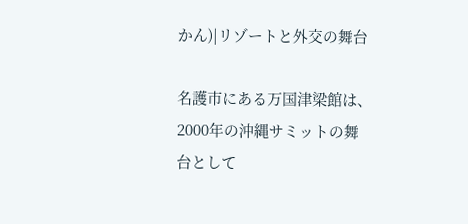かん)|リゾートと外交の舞台

名護市にある万国津梁館は、2000年の沖縄サミットの舞台として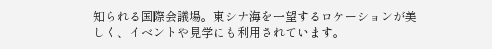知られる国際会議場。東シナ海を一望するロケーションが美しく、イベントや見学にも利用されています。